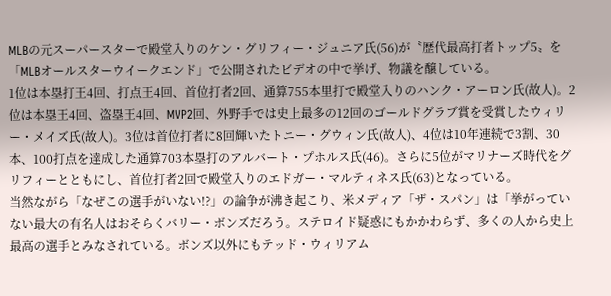MLBの元スーパースターで殿堂入りのケン・グリフィー・ジュニア氏(56)が〝歴代最高打者トップ5〟を「MLBオールスターウイークエンド」で公開されたビデオの中で挙げ、物議を醸している。
1位は本塁打王4回、打点王4回、首位打者2回、通算755本里打で殿堂入りのハンク・アーロン氏(故人)。2位は本塁王4回、盗塁王4回、MVP2回、外野手では史上最多の12回のゴールドグラブ賞を受賞したウィリー・メイズ氏(故人)。3位は首位打者に8回輝いたトニー・グウィン氏(故人)、4位は10年連続で3割、30本、100打点を達成した通算703本塁打のアルバート・プホルス氏(46)。さらに5位がマリナーズ時代をグリフィーとともにし、首位打者2回で殿堂入りのエドガー・マルティネス氏(63)となっている。
当然ながら「なぜこの選手がいない!?」の論争が沸き起こり、米メディア「ザ・スパン」は「挙がっていない最大の有名人はおそらくバリー・ボンズだろう。ステロイド疑惑にもかかわらず、多くの人から史上最高の選手とみなされている。ボンズ以外にもテッド・ウィリアム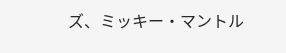ズ、ミッキー・マントル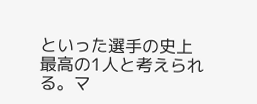といった選手の史上最高の1人と考えられる。マ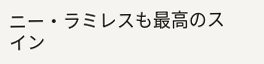ニー・ラミレスも最高のスイン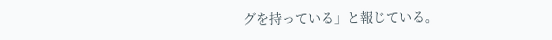グを持っている」と報じている。